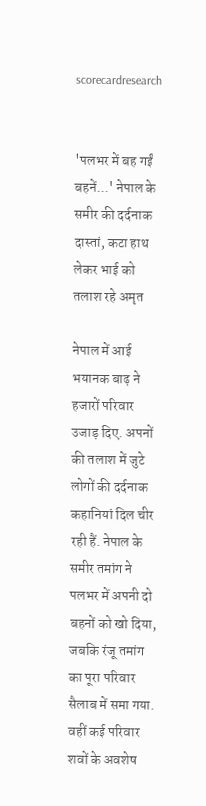scorecardresearch


'पलभर में बह गईं बहनें...' नेपाल के समीर की दर्दनाक दास्तां, कटा हाथ लेकर भाई को तलाश रहे अमृत

नेपाल में आई भयानक बाढ़ ने हजारों परिवार उजाड़ दिए. अपनों की तलाश में जुटे लोगों की दर्दनाक कहानियां दिल चीर रही हैं. नेपाल के समीर तमांग ने पलभर में अपनी दो बहनों को खो दिया, जबकि रंजू तमांग का पूरा परिवार सैलाब में समा गया. वहीं कई परिवार शवों के अवशेष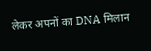लेकर अपनों का DNA मिलान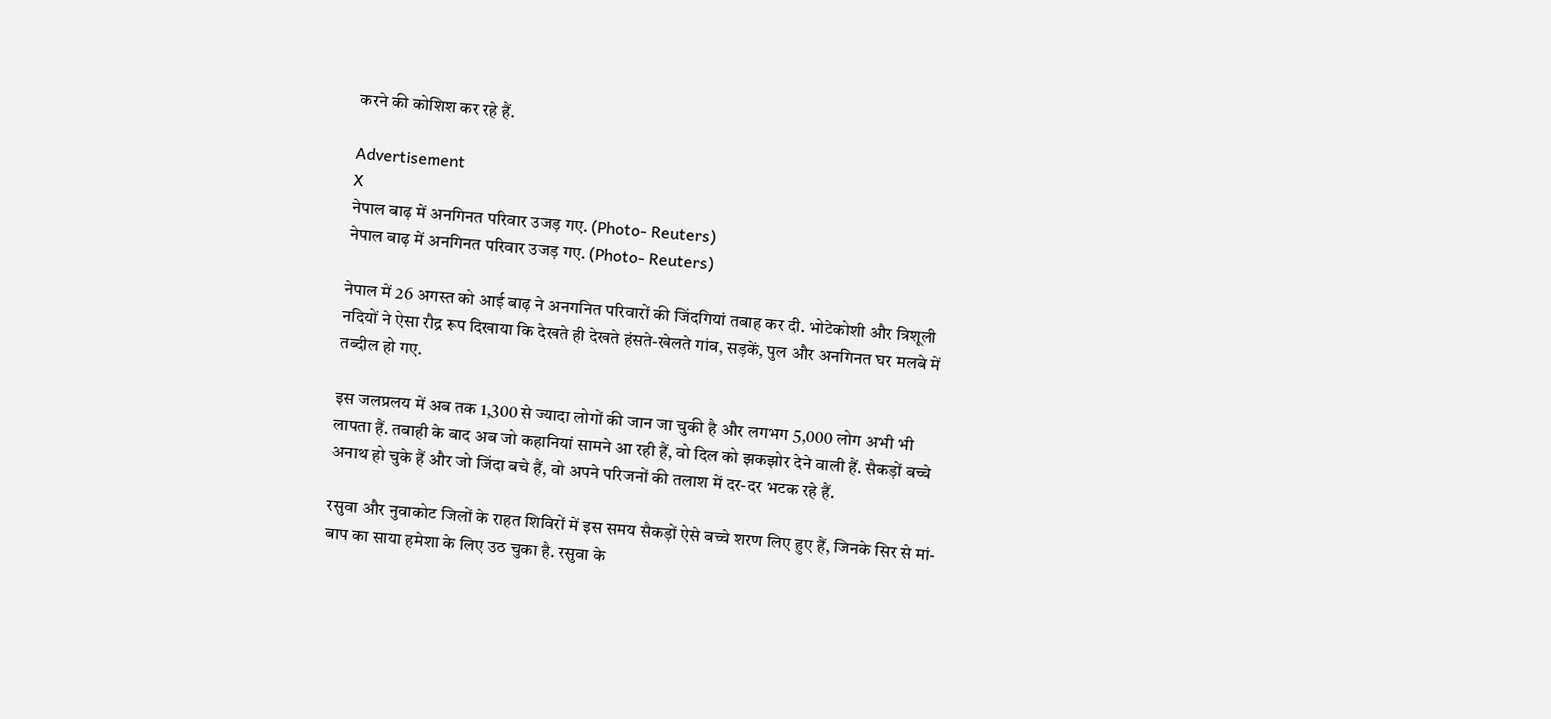करने की कोशिश कर रहे हैं.

Advertisement
X
नेपाल बाढ़ में अनगिनत परिवार उजड़ गए. (Photo- Reuters)
नेपाल बाढ़ में अनगिनत परिवार उजड़ गए. (Photo- Reuters)

नेपाल में 26 अगस्त को आई बाढ़ ने अनगनित परिवारों की जिंदगियां तबाह कर दी. भोटेकोशी और त्रिशूली नदियों ने ऐसा रौद्र रूप दिखाया कि देखते ही देखते हंसते-खेलते गांव, सड़कें, पुल और अनगिनत घर मलबे में तब्दील हो गए.

इस जलप्रलय में अब तक 1,300 से ज्यादा लोगों की जान जा चुकी है और लगभग 5,000 लोग अभी भी लापता हैं. तबाही के बाद अब जो कहानियां सामने आ रही हैं, वो दिल को झकझोर देने वाली हैं. सैकड़ों बच्चे अनाथ हो चुके हैं और जो जिंदा बचे हैं, वो अपने परिजनों की तलाश में दर-दर भटक रहे हैं.

रसुवा और नुवाकोट जिलों के राहत शिविरों में इस समय सैकड़ों ऐसे बच्चे शरण लिए हुए हैं, जिनके सिर से मां-बाप का साया हमेशा के लिए उठ चुका है. रसुवा के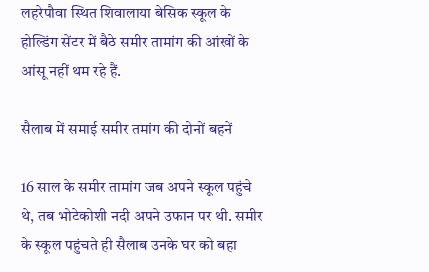लहरेपौवा स्थित शिवालाया बेसिक स्कूल के होल्डिंग सेंटर में बैठे समीर तामांग की आंखों के आंसू नहीं थम रहे हैं.

सैलाब में समाई समीर तमांग की दोनों बहनें

16 साल के समीर तामांग जब अपने स्कूल पहुंचे थे, तब भोटेकोशी नदी अपने उफान पर थी. समीर के स्कूल पहुंचते ही सैलाब उनके घर को बहा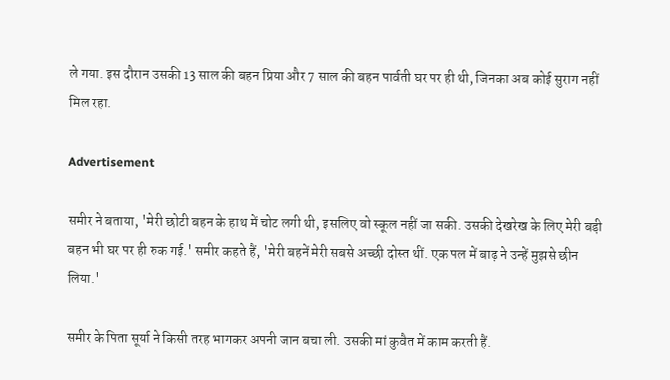ले गया. इस दौरान उसकी 13 साल की बहन प्रिया और 7 साल की बहन पार्वती घर पर ही थी, जिनका अब कोई सुराग नहीं मिल रहा.

Advertisement

समीर ने बताया, 'मेरी छोटी बहन के हाथ में चोट लगी थी, इसलिए वो स्कूल नहीं जा सकी. उसकी देखरेख के लिए मेरी बड़ी बहन भी घर पर ही रुक गई.' समीर कहते हैं, 'मेरी बहनें मेरी सबसे अच्छी दोस्त थीं. एक पल में बाढ़ ने उन्हें मुझसे छीन लिया.'

समीर के पिता सूर्या ने किसी तरह भागकर अपनी जान बचा ली. उसकी मां कुवैत में काम करती हैं.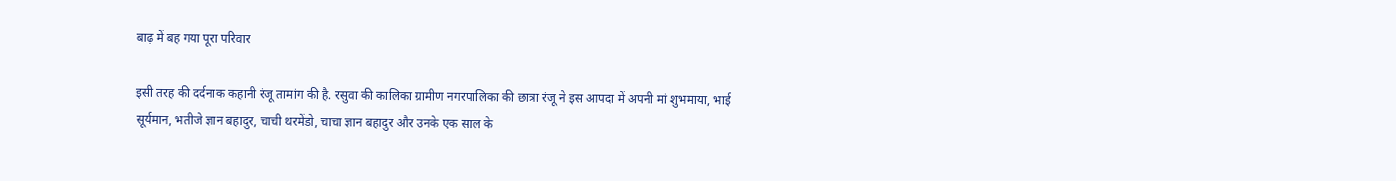बाढ़ में बह गया पूरा परिवार

इसी तरह की दर्दनाक कहानी रंजू तामांग की है. रसुवा की कालिका ग्रामीण नगरपालिका की छात्रा रंजू ने इस आपदा में अपनी मां शुभमाया, भाई सूर्यमान, भतीजे ज्ञान बहादुर, चाची थरमेंडो, चाचा ज्ञान बहादुर और उनके एक साल के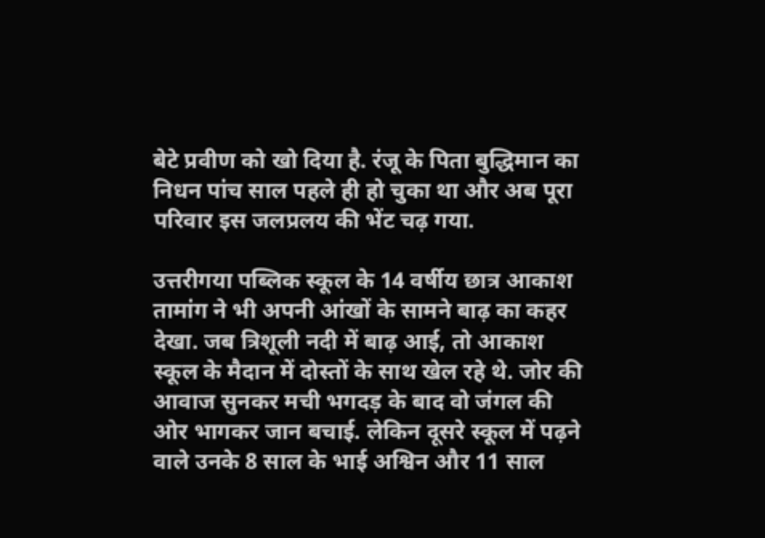बेटे प्रवीण को खो दिया है. रंजू के पिता बुद्धिमान का निधन पांच साल पहले ही हो चुका था और अब पूरा परिवार इस जलप्रलय की भेंट चढ़ गया.

उत्तरीगया पब्लिक स्कूल के 14 वर्षीय छात्र आकाश तामांग ने भी अपनी आंखों के सामने बाढ़ का कहर देखा. जब त्रिशूली नदी में बाढ़ आई, तो आकाश स्कूल के मैदान में दोस्तों के साथ खेल रहे थे. जोर की आवाज सुनकर मची भगदड़ के बाद वो जंगल की ओर भागकर जान बचाई. लेकिन दूसरे स्कूल में पढ़ने वाले उनके 8 साल के भाई अश्विन और 11 साल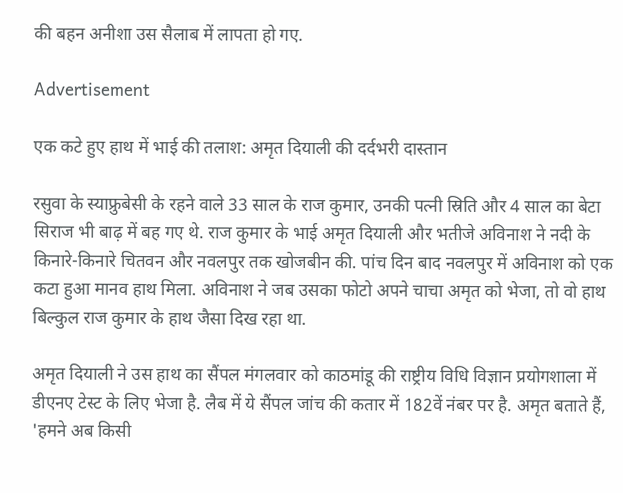की बहन अनीशा उस सैलाब में लापता हो गए.

Advertisement

एक कटे हुए हाथ में भाई की तलाश: अमृत दियाली की दर्दभरी दास्तान

रसुवा के स्याफ्रुबेसी के रहने वाले 33 साल के राज कुमार, उनकी पत्नी स्रिति और 4 साल का बेटा सिराज भी बाढ़ में बह गए थे. राज कुमार के भाई अमृत दियाली और भतीजे अविनाश ने नदी के किनारे-किनारे चितवन और नवलपुर तक खोजबीन की. पांच दिन बाद नवलपुर में अविनाश को एक कटा हुआ मानव हाथ मिला. अविनाश ने जब उसका फोटो अपने चाचा अमृत को भेजा, तो वो हाथ बिल्कुल राज कुमार के हाथ जैसा दिख रहा था.

अमृत दियाली ने उस हाथ का सैंपल मंगलवार को काठमांडू की राष्ट्रीय विधि विज्ञान प्रयोगशाला में डीएनए टेस्ट के लिए भेजा है. लैब में ये सैंपल जांच की कतार में 182वें नंबर पर है. अमृत बताते हैं, 'हमने अब किसी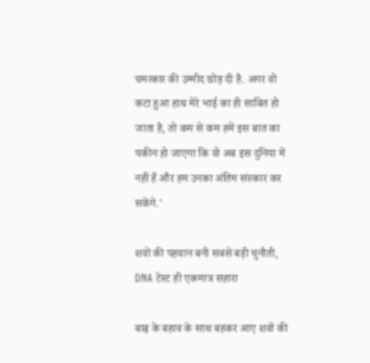चमत्कार की उम्मीद छोड़ दी है. अगर वो कटा हुआ हाथ मेरे भाई का ही साबित हो जाता है, तो कम से कम हमें इस बात का यकीन हो जाएगा कि वो अब इस दुनिया में नहीं हैं और हम उनका अंतिम संस्कार कर सकेंगे.'

शवों की पहचान बनी सबसे बड़ी चुनौती, DNA टेस्ट ही एकमात्र सहारा

बाढ़ के बहाव के साथ बहकर आए शवों की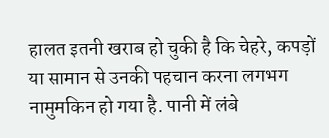हालत इतनी खराब हो चुकी है कि चेहरे, कपड़ों या सामान से उनकी पहचान करना लगभग नामुमकिन हो गया है. पानी में लंबे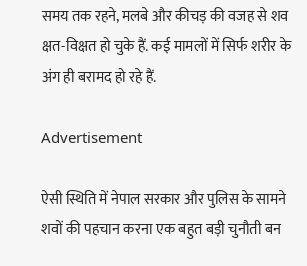समय तक रहने, मलबे और कीचड़ की वजह से शव क्षत-विक्षत हो चुके हैं. कई मामलों में सिर्फ शरीर के अंग ही बरामद हो रहे हैं.

Advertisement

ऐसी स्थिति में नेपाल सरकार और पुलिस के सामने शवों की पहचान करना एक बहुत बड़ी चुनौती बन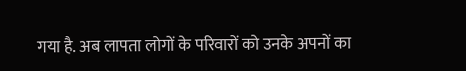गया है. अब लापता लोगों के परिवारों को उनके अपनों का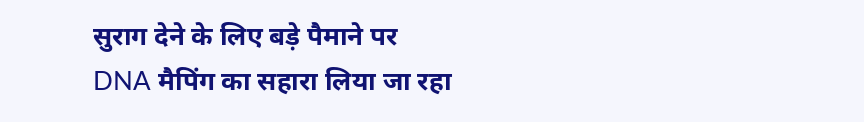सुराग देने के लिए बड़े पैमाने पर DNA मैपिंग का सहारा लिया जा रहा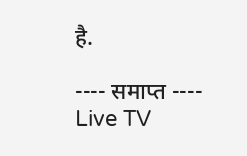है.

---- समाप्त ----
Live TV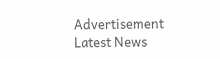Advertisement
Latest News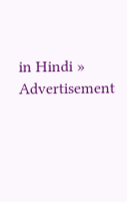in Hindi »
Advertisement